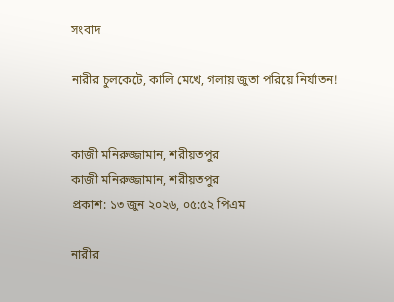সংবাদ

নারীর চুলকেটে, কালি মেখে, গলায় জুতা পরিয়ে নির্যাতন!


কাজী মনিরুজ্জামান, শরীয়তপুর
কাজী মনিরুজ্জামান, শরীয়তপুর
প্রকাশ: ১৩ জুন ২০২৬, ০৫:৫২ পিএম

নারীর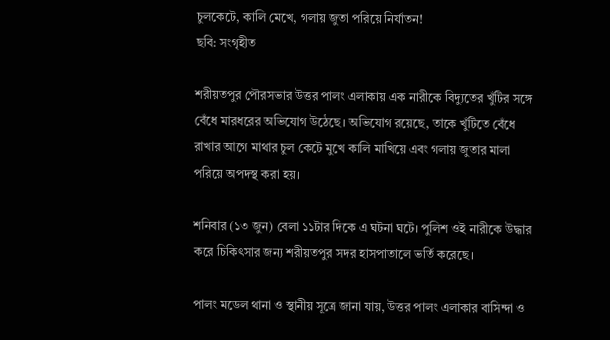চুলকেটে, কালি মেখে, গলায় জুতা পরিয়ে নির্যাতন!
ছবি: সংগৃহীত

শরীয়তপুর পৌরসভার উত্তর পালং এলাকায় এক নারীকে বিদ্যুতের খুঁটির সঙ্গে বেঁধে মারধরের অভিযোগ উঠেছে। অভিযোগ রয়েছে, তাকে খুঁটিতে বেঁধে রাখার আগে মাথার চুল কেটে মুখে কালি মাখিয়ে এবং গলায় জুতার মালা পরিয়ে অপদস্থ করা হয়।

শনিবার (১৩ জুন) বেলা ১১টার দিকে এ ঘটনা ঘটে। পুলিশ ওই নারীকে উদ্ধার করে চিকিৎসার জন্য শরীয়তপুর সদর হাসপাতালে ভর্তি করেছে।

পালং মডেল থানা ও স্থানীয় সূত্রে জানা যায়, উত্তর পালং এলাকার বাসিন্দা ও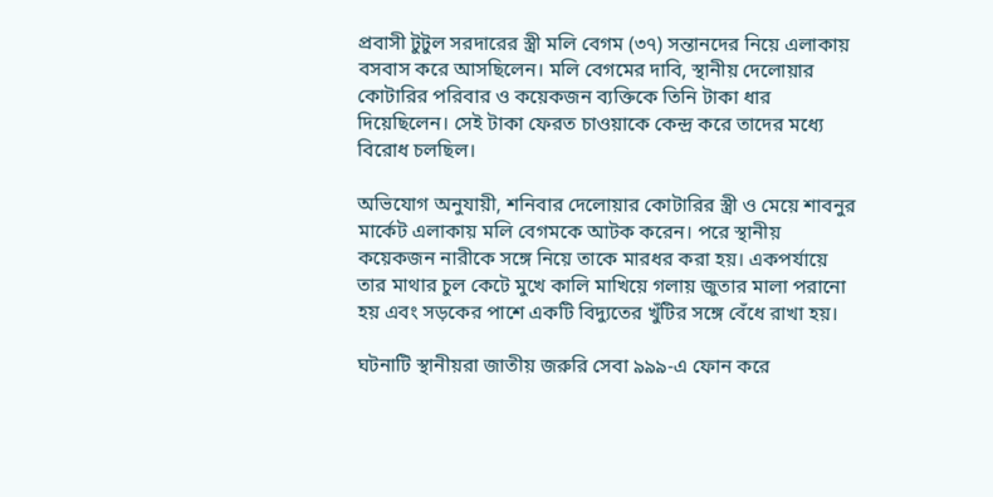প্রবাসী টুটুল সরদারের স্ত্রী মলি বেগম (৩৭) সন্তানদের নিয়ে এলাকায় বসবাস করে আসছিলেন। মলি বেগমের দাবি, স্থানীয় দেলোয়ার কোটারির পরিবার ও কয়েকজন ব্যক্তিকে তিনি টাকা ধার দিয়েছিলেন। সেই টাকা ফেরত চাওয়াকে কেন্দ্র করে তাদের মধ্যে বিরোধ চলছিল।

অভিযোগ অনুযায়ী, শনিবার দেলোয়ার কোটারির স্ত্রী ও মেয়ে শাবনুর মার্কেট এলাকায় মলি বেগমকে আটক করেন। পরে স্থানীয় কয়েকজন নারীকে সঙ্গে নিয়ে তাকে মারধর করা হয়। একপর্যায়ে তার মাথার চুল কেটে মুখে কালি মাখিয়ে গলায় জুতার মালা পরানো হয় এবং সড়কের পাশে একটি বিদ্যুতের খুঁটির সঙ্গে বেঁধে রাখা হয়।

ঘটনাটি স্থানীয়রা জাতীয় জরুরি সেবা ৯৯৯-এ ফোন করে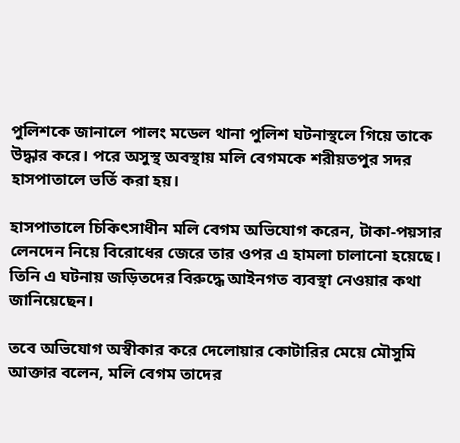পুলিশকে জানালে পালং মডেল থানা পুলিশ ঘটনাস্থলে গিয়ে তাকে উদ্ধার করে। পরে অসুস্থ অবস্থায় মলি বেগমকে শরীয়তপুর সদর হাসপাতালে ভর্তি করা হয়।

হাসপাতালে চিকিৎসাধীন মলি বেগম অভিযোগ করেন, টাকা-পয়সার লেনদেন নিয়ে বিরোধের জেরে তার ওপর এ হামলা চালানো হয়েছে। তিনি এ ঘটনায় জড়িতদের বিরুদ্ধে আইনগত ব্যবস্থা নেওয়ার কথা জানিয়েছেন।

তবে অভিযোগ অস্বীকার করে দেলোয়ার কোটারির মেয়ে মৌসুমি আক্তার বলেন, মলি বেগম তাদের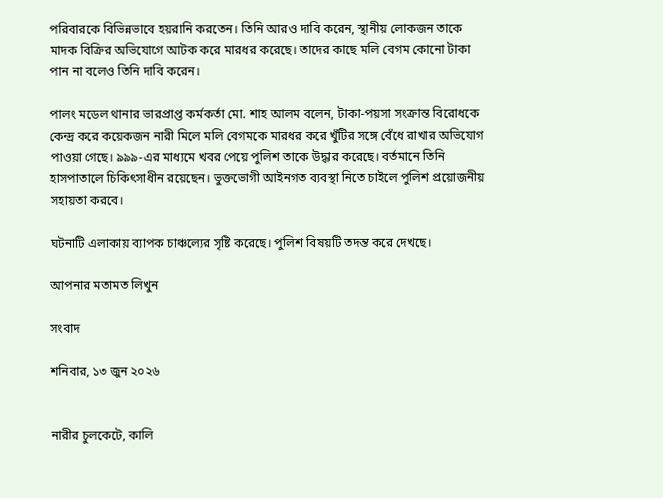পরিবারকে বিভিন্নভাবে হয়রানি করতেন। তিনি আরও দাবি করেন, স্থানীয় লোকজন তাকে মাদক বিক্রির অভিযোগে আটক করে মারধর করেছে। তাদের কাছে মলি বেগম কোনো টাকা পান না বলেও তিনি দাবি করেন।

পালং মডেল থানার ভারপ্রাপ্ত কর্মকর্তা মো. শাহ আলম বলেন, টাকা-পয়সা সংক্রান্ত বিরোধকে কেন্দ্র করে কয়েকজন নারী মিলে মলি বেগমকে মারধর করে খুঁটির সঙ্গে বেঁধে রাখার অভিযোগ পাওয়া গেছে। ৯৯৯-এর মাধ্যমে খবর পেয়ে পুলিশ তাকে উদ্ধার করেছে। বর্তমানে তিনি হাসপাতালে চিকিৎসাধীন রয়েছেন। ভুক্তভোগী আইনগত ব্যবস্থা নিতে চাইলে পুলিশ প্রয়োজনীয় সহায়তা করবে।

ঘটনাটি এলাকায় ব্যাপক চাঞ্চল্যের সৃষ্টি করেছে। পুলিশ বিষয়টি তদন্ত করে দেখছে।

আপনার মতামত লিখুন

সংবাদ

শনিবার, ১৩ জুন ২০২৬


নারীর চুলকেটে, কালি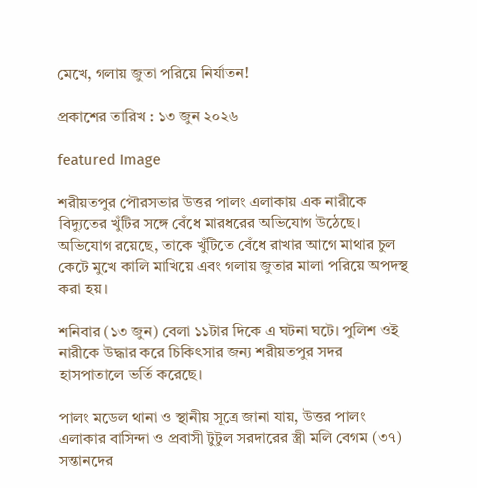মেখে, গলায় জুতা পরিয়ে নির্যাতন!

প্রকাশের তারিখ : ১৩ জুন ২০২৬

featured Image

শরীয়তপুর পৌরসভার উত্তর পালং এলাকায় এক নারীকে বিদ্যুতের খুঁটির সঙ্গে বেঁধে মারধরের অভিযোগ উঠেছে। অভিযোগ রয়েছে, তাকে খুঁটিতে বেঁধে রাখার আগে মাথার চুল কেটে মুখে কালি মাখিয়ে এবং গলায় জুতার মালা পরিয়ে অপদস্থ করা হয়।

শনিবার (১৩ জুন) বেলা ১১টার দিকে এ ঘটনা ঘটে। পুলিশ ওই নারীকে উদ্ধার করে চিকিৎসার জন্য শরীয়তপুর সদর হাসপাতালে ভর্তি করেছে।

পালং মডেল থানা ও স্থানীয় সূত্রে জানা যায়, উত্তর পালং এলাকার বাসিন্দা ও প্রবাসী টুটুল সরদারের স্ত্রী মলি বেগম (৩৭) সন্তানদের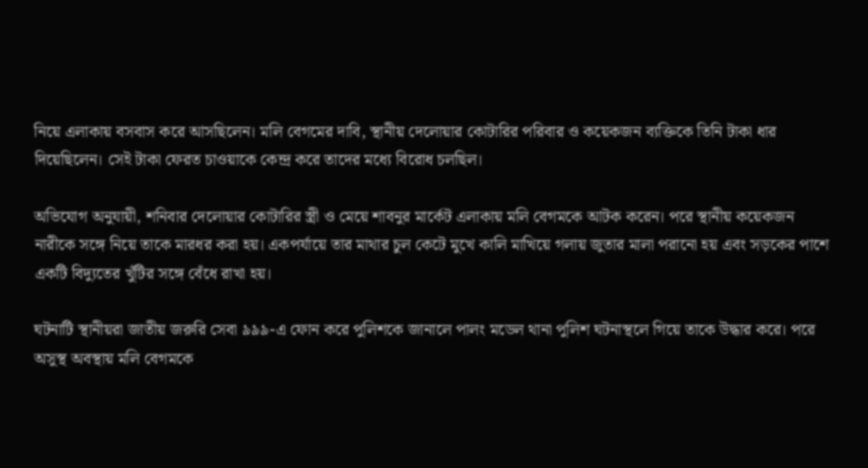নিয়ে এলাকায় বসবাস করে আসছিলেন। মলি বেগমের দাবি, স্থানীয় দেলোয়ার কোটারির পরিবার ও কয়েকজন ব্যক্তিকে তিনি টাকা ধার দিয়েছিলেন। সেই টাকা ফেরত চাওয়াকে কেন্দ্র করে তাদের মধ্যে বিরোধ চলছিল।

অভিযোগ অনুযায়ী, শনিবার দেলোয়ার কোটারির স্ত্রী ও মেয়ে শাবনুর মার্কেট এলাকায় মলি বেগমকে আটক করেন। পরে স্থানীয় কয়েকজন নারীকে সঙ্গে নিয়ে তাকে মারধর করা হয়। একপর্যায়ে তার মাথার চুল কেটে মুখে কালি মাখিয়ে গলায় জুতার মালা পরানো হয় এবং সড়কের পাশে একটি বিদ্যুতের খুঁটির সঙ্গে বেঁধে রাখা হয়।

ঘটনাটি স্থানীয়রা জাতীয় জরুরি সেবা ৯৯৯-এ ফোন করে পুলিশকে জানালে পালং মডেল থানা পুলিশ ঘটনাস্থলে গিয়ে তাকে উদ্ধার করে। পরে অসুস্থ অবস্থায় মলি বেগমকে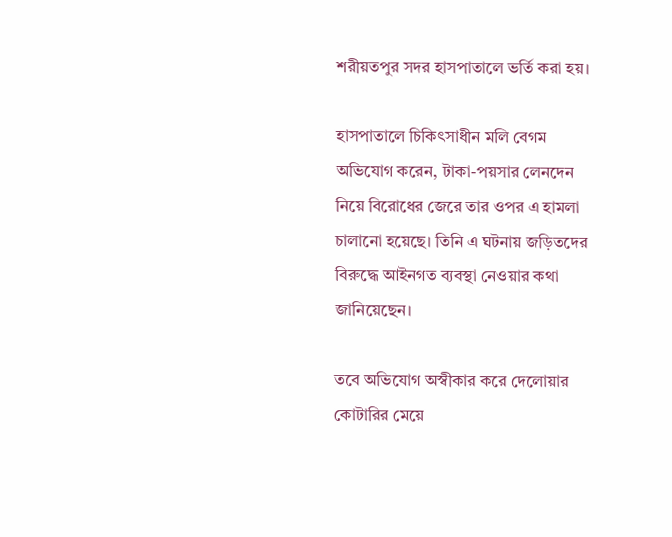শরীয়তপুর সদর হাসপাতালে ভর্তি করা হয়।

হাসপাতালে চিকিৎসাধীন মলি বেগম অভিযোগ করেন, টাকা-পয়সার লেনদেন নিয়ে বিরোধের জেরে তার ওপর এ হামলা চালানো হয়েছে। তিনি এ ঘটনায় জড়িতদের বিরুদ্ধে আইনগত ব্যবস্থা নেওয়ার কথা জানিয়েছেন।

তবে অভিযোগ অস্বীকার করে দেলোয়ার কোটারির মেয়ে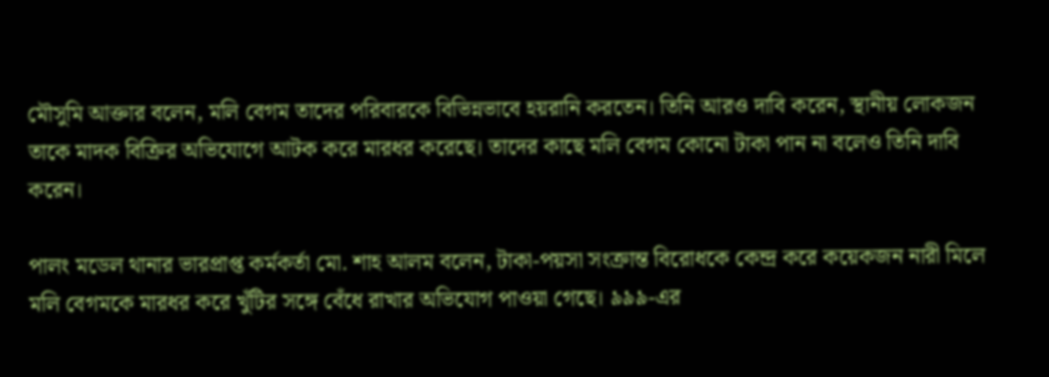মৌসুমি আক্তার বলেন, মলি বেগম তাদের পরিবারকে বিভিন্নভাবে হয়রানি করতেন। তিনি আরও দাবি করেন, স্থানীয় লোকজন তাকে মাদক বিক্রির অভিযোগে আটক করে মারধর করেছে। তাদের কাছে মলি বেগম কোনো টাকা পান না বলেও তিনি দাবি করেন।

পালং মডেল থানার ভারপ্রাপ্ত কর্মকর্তা মো. শাহ আলম বলেন, টাকা-পয়সা সংক্রান্ত বিরোধকে কেন্দ্র করে কয়েকজন নারী মিলে মলি বেগমকে মারধর করে খুঁটির সঙ্গে বেঁধে রাখার অভিযোগ পাওয়া গেছে। ৯৯৯-এর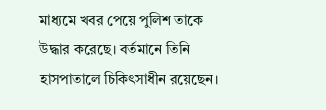মাধ্যমে খবর পেয়ে পুলিশ তাকে উদ্ধার করেছে। বর্তমানে তিনি হাসপাতালে চিকিৎসাধীন রয়েছেন।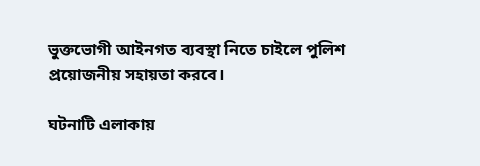ভুক্তভোগী আইনগত ব্যবস্থা নিতে চাইলে পুলিশ প্রয়োজনীয় সহায়তা করবে।

ঘটনাটি এলাকায়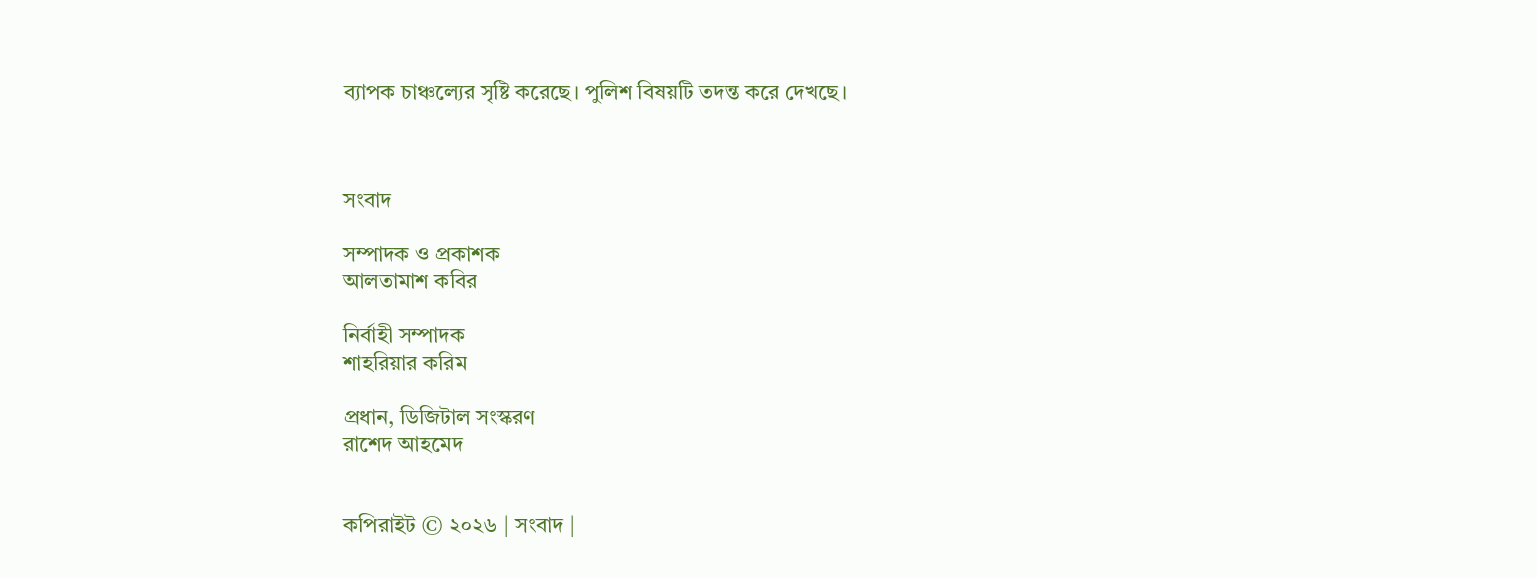ব্যাপক চাঞ্চল্যের সৃষ্টি করেছে। পুলিশ বিষয়টি তদন্ত করে দেখছে।



সংবাদ

সম্পাদক ও প্রকাশক
আলতামাশ কবির

নির্বাহী সম্পাদক
শাহরিয়ার করিম

প্রধান, ডিজিটাল সংস্করণ
রাশেদ আহমেদ


কপিরাইট © ২০২৬ | সংবাদ |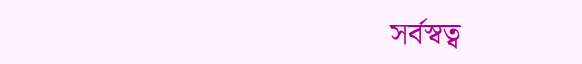সর্বস্বত্ব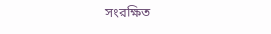সংরক্ষিত